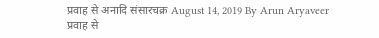प्रवाह से अनादि संसारचक्र August 14, 2019 By Arun Aryaveer प्रवाह से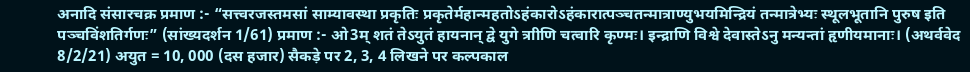अनादि संसारचक्र प्रमाण :- “सत्त्वरजस्तमसां साम्यावस्था प्रकृतिः प्रकृतेर्महान्महतोऽहंकारोऽहंकारात्पञ्चतन्मात्राण्युभयमिन्द्रियं तन्मात्रेभ्यः स्थूलभूतानि पुरुष इति पञ्चविंशतिर्गणः” (सांख्यदर्शन 1/61) प्रमाण :- ओ3म् शतं तेऽयुतं हायनान् द्वे युगे त्राीणि चत्वारि कृण्मः। इन्द्राणि विश्वे देवास्तेऽनु मन्यन्तां हृणीयमानाः। (अथर्ववेद 8/2/21) अयुत = 10, 000 (दस हजार) सैकड़े पर 2, 3, 4 लिखने पर कल्पकाल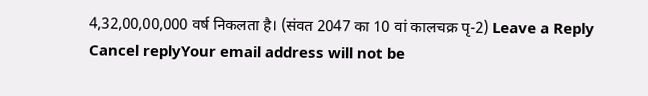4,32,00,00,000 वर्ष निकलता है। (संवत 2047 का 10 वां कालचक्र पृ-2) Leave a Reply Cancel replyYour email address will not be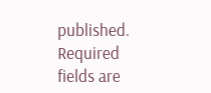published. Required fields are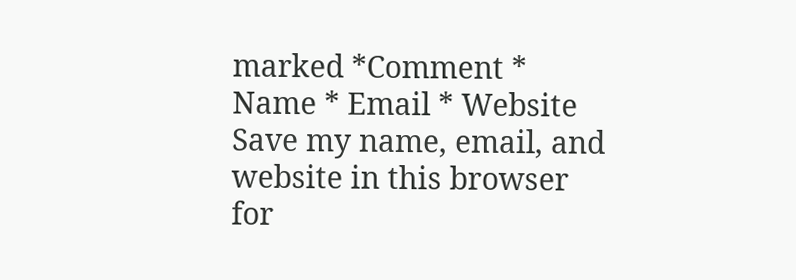marked *Comment * Name * Email * Website Save my name, email, and website in this browser for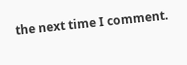the next time I comment.